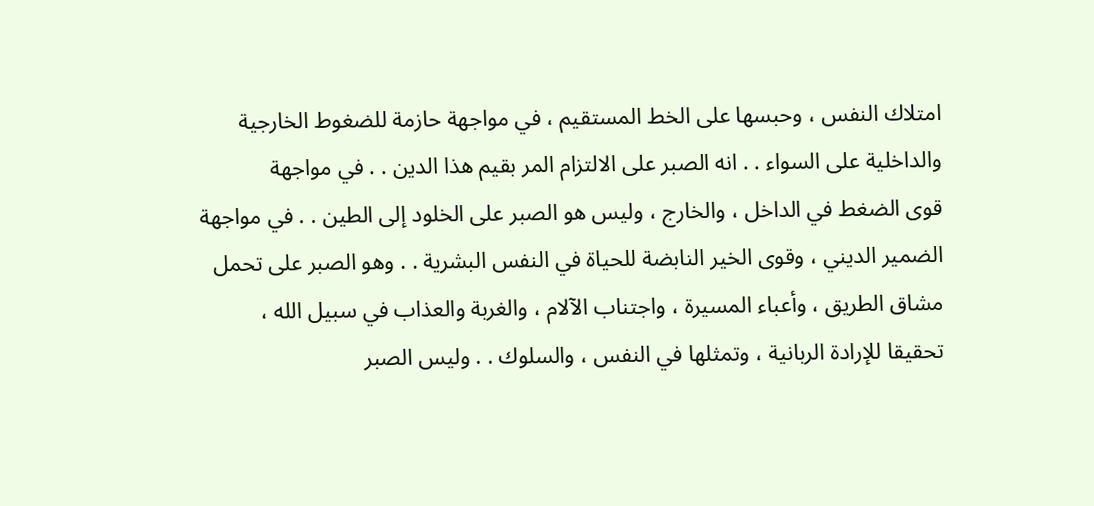امتلاك النفس ، وحبسها على الخط المستقيم ، في مواجهة حازمة للضغوط الخارجية
والداخلية على السواء . . انه الصبر على الالتزام المر بقيم هذا الدين . . في مواجهة
قوى الضغط في الداخل ، والخارج ، وليس هو الصبر على الخلود إلى الطين . . في مواجهة
الضمير الديني ، وقوى الخير النابضة للحياة في النفس البشرية . . وهو الصبر على تحمل
مشاق الطريق ، وأعباء المسيرة ، واجتناب الآلام ، والغربة والعذاب في سبيل الله ،
تحقيقا للإرادة الربانية ، وتمثلها في النفس ، والسلوك . . وليس الصبر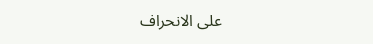على الانحراف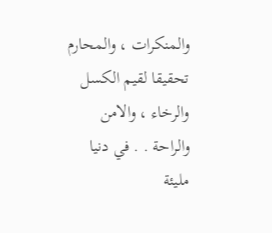والمنكرات ، والمحارم تحقيقا لقيم الكسل والرخاء ، والامن والراحة . . في دنيا مليئة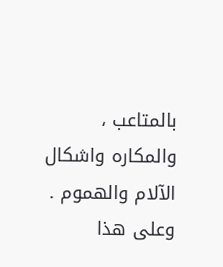بالمتاعب ، والمكاره واشكال الآلام والهموم .
وعلى هذا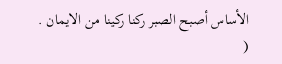الأساس أصبح الصبر ركنا ركينا من الايمان .
(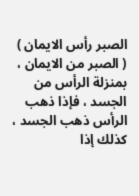الصبر رأس الايمان )
( الصبر من الايمان ، بمنزلة الرأس من الجسد ، فإذا ذهب الرأس ذهب الجسد ، كذلك إذا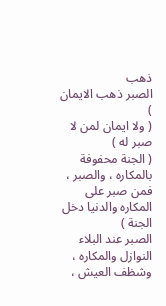ذهب
الصبر ذهب الايمان )
( ولا ايمان لمن لا صبر له )
( الجنة محفوفة بالمكاره ، والصبر ، فمن صبر على المكاره والدنيا دخل الجنة )
الصبر عند البلاء
النوازل والمكاره ، وشظف العيش ،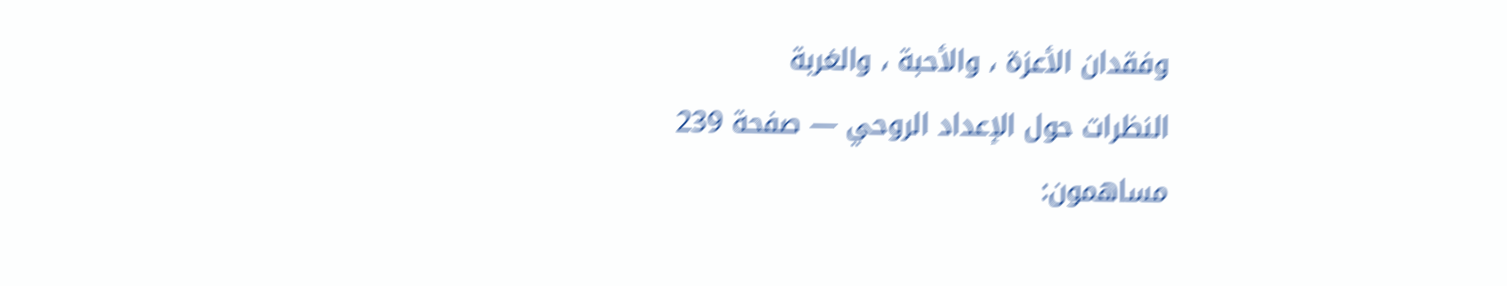وفقدان الأعزة ، والأحبة ، والغربة
النظرات حول الإعداد الروحي — صفحة 239
مساهمون: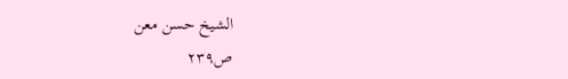الشيخ حسن معن
ص٢٣٩